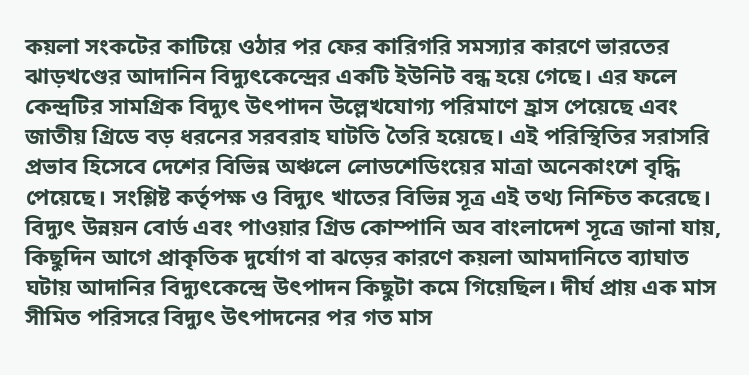কয়লা সংকটের কাটিয়ে ওঠার পর ফের কারিগরি সমস্যার কারণে ভারতের ঝাড়খণ্ডের আদানিন বিদ্যুৎকেন্দ্রের একটি ইউনিট বন্ধ হয়ে গেছে। এর ফলে কেন্দ্রটির সামগ্রিক বিদ্যুৎ উৎপাদন উল্লেখযোগ্য পরিমাণে হ্রাস পেয়েছে এবং জাতীয় গ্রিডে বড় ধরনের সরবরাহ ঘাটতি তৈরি হয়েছে। এই পরিস্থিতির সরাসরি প্রভাব হিসেবে দেশের বিভিন্ন অঞ্চলে লোডশেডিংয়ের মাত্রা অনেকাংশে বৃদ্ধি পেয়েছে। সংশ্লিষ্ট কর্তৃপক্ষ ও বিদ্যুৎ খাতের বিভিন্ন সূত্র এই তথ্য নিশ্চিত করেছে।
বিদ্যুৎ উন্নয়ন বোর্ড এবং পাওয়ার গ্রিড কোম্পানি অব বাংলাদেশ সূত্রে জানা যায়, কিছুদিন আগে প্রাকৃতিক দুর্যোগ বা ঝড়ের কারণে কয়লা আমদানিতে ব্যাঘাত ঘটায় আদানির বিদ্যুৎকেন্দ্রে উৎপাদন কিছুটা কমে গিয়েছিল। দীর্ঘ প্রায় এক মাস সীমিত পরিসরে বিদ্যুৎ উৎপাদনের পর গত মাস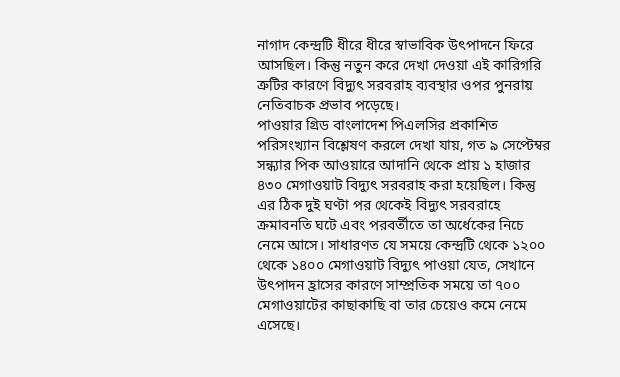নাগাদ কেন্দ্রটি ধীরে ধীরে স্বাভাবিক উৎপাদনে ফিরে আসছিল। কিন্তু নতুন করে দেখা দেওয়া এই কারিগরি ত্রুটির কারণে বিদ্যুৎ সরবরাহ ব্যবস্থার ওপর পুনরায় নেতিবাচক প্রভাব পড়েছে।
পাওয়ার গ্রিড বাংলাদেশ পিএলসির প্রকাশিত পরিসংখ্যান বিশ্লেষণ করলে দেখা যায়, গত ৯ সেপ্টেম্বর সন্ধ্যার পিক আওয়ারে আদানি থেকে প্রায় ১ হাজার ৪৩০ মেগাওয়াট বিদ্যুৎ সরবরাহ করা হয়েছিল। কিন্তু এর ঠিক দুই ঘণ্টা পর থেকেই বিদ্যুৎ সরবরাহে ক্রমাবনতি ঘটে এবং পরবর্তীতে তা অর্ধেকের নিচে নেমে আসে। সাধারণত যে সময়ে কেন্দ্রটি থেকে ১২০০ থেকে ১৪০০ মেগাওয়াট বিদ্যুৎ পাওয়া যেত, সেখানে উৎপাদন হ্রাসের কারণে সাম্প্রতিক সময়ে তা ৭০০ মেগাওয়াটের কাছাকাছি বা তার চেয়েও কমে নেমে এসেছে।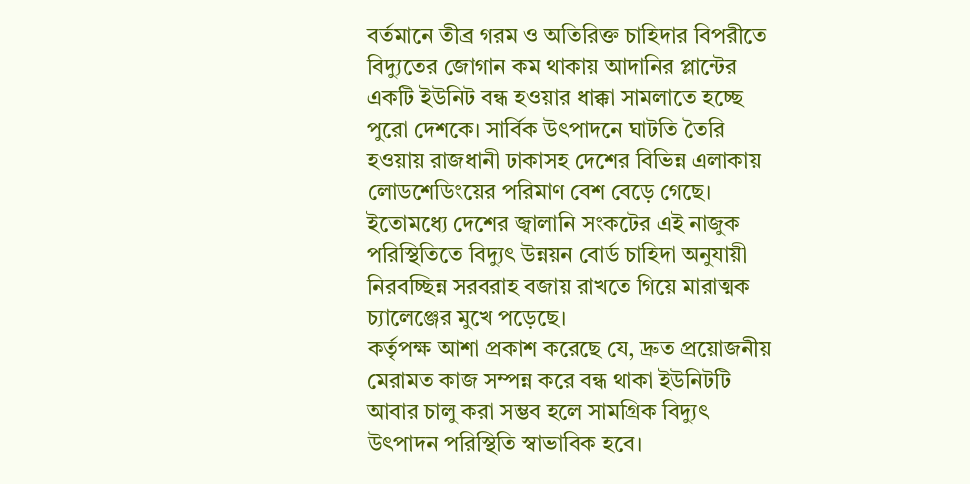বর্তমানে তীব্র গরম ও অতিরিক্ত চাহিদার বিপরীতে বিদ্যুতের জোগান কম থাকায় আদানির প্লান্টের একটি ইউনিট বন্ধ হওয়ার ধাক্কা সামলাতে হচ্ছে পুরো দেশকে। সার্বিক উৎপাদনে ঘাটতি তৈরি হওয়ায় রাজধানী ঢাকাসহ দেশের বিভিন্ন এলাকায় লোডশেডিংয়ের পরিমাণ বেশ বেড়ে গেছে। ইতোমধ্যে দেশের জ্বালানি সংকটের এই নাজুক পরিস্থিতিতে বিদ্যুৎ উন্নয়ন বোর্ড চাহিদা অনুযায়ী নিরবচ্ছিন্ন সরবরাহ বজায় রাখতে গিয়ে মারাত্মক চ্যালেঞ্জের মুখে পড়েছে।
কর্তৃপক্ষ আশা প্রকাশ করেছে যে, দ্রুত প্রয়োজনীয় মেরামত কাজ সম্পন্ন করে বন্ধ থাকা ইউনিটটি আবার চালু করা সম্ভব হলে সামগ্রিক বিদ্যুৎ উৎপাদন পরিস্থিতি স্বাভাবিক হবে।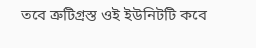তবে ত্রুটিগ্রস্ত ওই ইউনিটটি কবে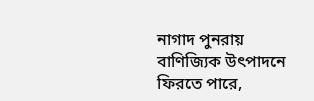নাগাদ পুনরায় বাণিজ্যিক উৎপাদনে ফিরতে পারে,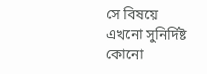সে বিষয়ে এখনো সুনির্দিষ্ট কোনো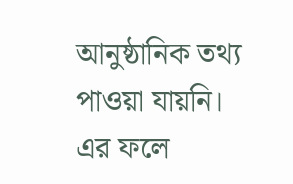আনুষ্ঠানিক তথ্য পাওয়া যায়নি। এর ফলে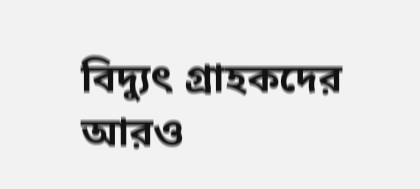বিদ্যুৎ গ্রাহকদের আরও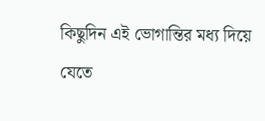কিছুদিন এই ভোগান্তির মধ্য দিয়ে যেতে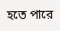হতে পারে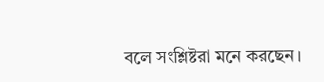বলে সংশ্লিষ্টরা মনে করছেন।